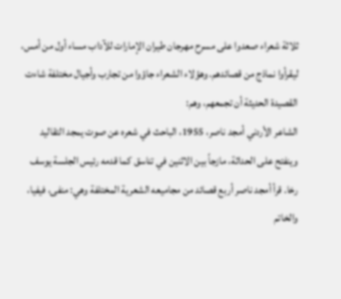ثلاثة شعراء صعدوا على مسرح مهرجان طيران الإمارات للآداب مساء أول من أمس، ليقرأوا نماذج من قصائدهم. وهؤلاء الشعراء جاؤوا من تجارب وأجيال مختلفة شاءت القصيدة الحديثة أن تجمعهم، وهم:
الشاعر الأردني أمجد ناصر، 1955، الباحث في شعره عن صوت يمجد التقاليد وينفتح على الحداثة، مازجاً بين الاثنين في تناسق كما قدمه رئيس الجلسة يوسف رخا. قرأ أمجد ناصر أربع قصائد من مجاميعه الشعرية المختلفة وهي: منفى، فيفيا، والخاتم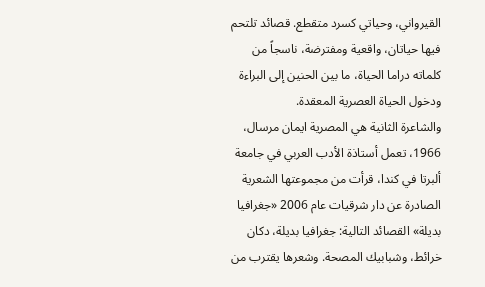القيرواني، وحياتي كسرد متقطع. قصائد تلتحم فيها حياتان، واقعية ومفترضة، ناسجاً من كلماته دراما الحياة، ما بين الحنين إلى البراءة ودخول الحياة العصرية المعقدة.
والشاعرة الثانية هي المصرية ايمان مرسال، 1966، تعمل أستاذة الأدب العربي في جامعة ألبرتا في كندا، قرأت من مجموعتها الشعرية الصادرة عن دار شرقيات عام 2006 «جغرافيا بديلة» القصائد التالية: جغرافيا بديلة، دكان خرائط، وشبابيك المصحة. وشعرها يقترب من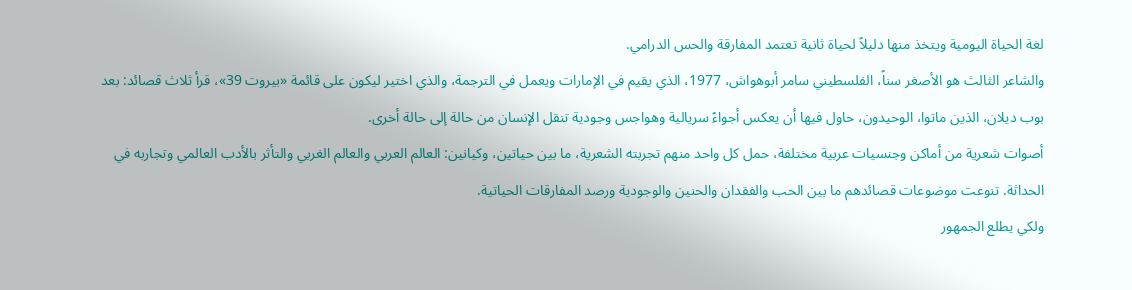لغة الحياة اليومية ويتخذ منها دليلاً لحياة ثانية تعتمد المفارقة والحس الدرامي.
والشاعر الثالث هو الأصغر سناً، الفلسطيني سامر أبوهواش، 1977، الذي يقيم في الإمارات ويعمل في الترجمة، والذي اختير ليكون على قائمة «بيروت 39»، قرأ ثلاث قصائد: بعد بوب ديلان، الذين ماتوا، الوحيدون، حاول فيها أن يعكس أجواءً سريالية وهواجس وجودية تنقل الإنسان من حالة إلى حالة أخرى.
أصوات شعرية من أماكن وجنسيات عربية مختلفة، حمل كل واحد منهم تجربته الشعرية، ما بين حياتين، وكيانين: العالم العربي والعالم الغربي والتأثر بالأدب العالمي وتجاربه في الحداثة. تنوعت موضوعات قصائدهم ما بين الحب والفقدان والحنين والوجودية ورصد المفارقات الحياتية.
ولكي يطلع الجمهور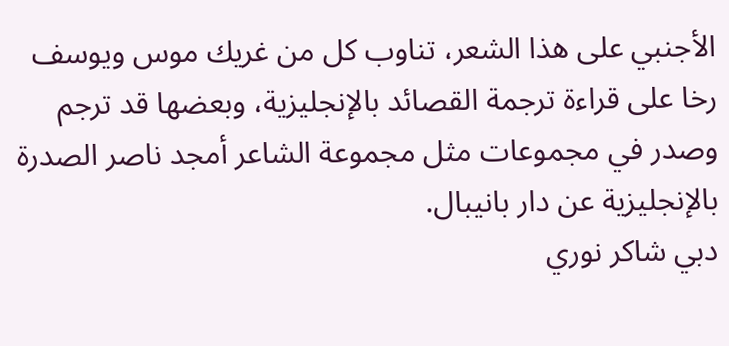الأجنبي على هذا الشعر، تناوب كل من غريك موس ويوسف رخا على قراءة ترجمة القصائد بالإنجليزية، وبعضها قد ترجم وصدر في مجموعات مثل مجموعة الشاعر أمجد ناصر الصدرة بالإنجليزية عن دار بانيبال.
دبي شاكر نوري